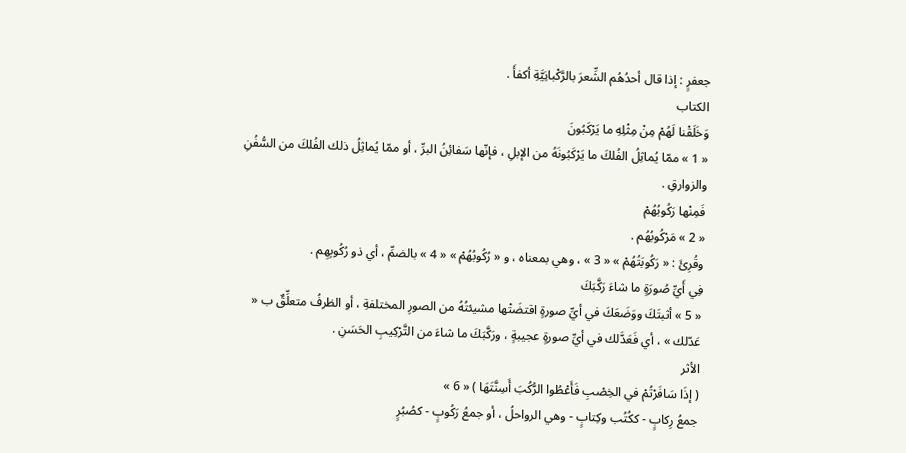جعفرٍ : إذا قال أحدُهُم الشِّعرَ بالرَّكْبانِيَّةِ أكفأَ .
الكتاب
وَخَلَقْنا لَهُمْ مِنْ مِثْلِهِ ما يَرْكَبُونَ
« 1 » ممّا يُماثِلُ الفُلكَ ما يَرْكَبُونَهُ من الإبلِ ، فإنّها سَفائِنُ البرِّ ، أو ممّا يُماثِلُ ذلك الفُلكَ من السُّفُنِ والزوارقِ .
فَمِنْها رَكُوبُهُمْ
« 2 » مَرْكُوبُهُم .
وقُرِئَ : « رَكُوبَتُهُمْ » « 3 » ، وهي بمعناه ، و « رُكُوبُهُمْ » « 4 » بالضمِّ ، أي ذو رُكُوبِهِم .
فِي أَيِّ صُورَةٍ ما شاءَ رَكَّبَكَ
« 5 » أثبتَكَ ووَضَعَكَ في أيِّ صورةٍ اقتضَتْها مشيئتُهُ من الصورِ المختلفةِ ، أو الظرفُ متعلِّقٌ ب « عَدّلك » ، أي فَعَدَّلك في أيِّ صورةٍ عجيبةٍ ، ورَكَّبَكَ ما شاءَ من التَّرْكِيبِ الحَسَنِ .
الأثر
( إذَا سَافَرْتُمْ في الخِصْبِ فَأَعْطُوا الرُّكُبَ أَسِنَّتَهَا ) « 6 »
جمعُ رِكابٍ - ككُتُب وكِتابٍ - وهي الرواحلُ ، أو جمعُ رَكُوبٍ - كصُبُرٍ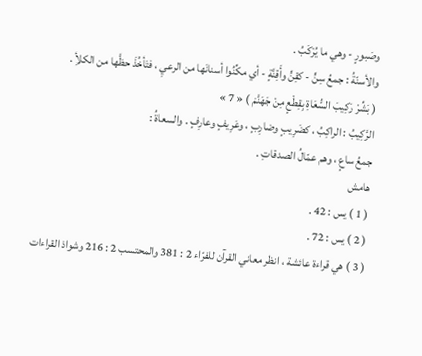وصَبورٍ - وهي ما يُرْكَبُ .
والأسنّةُ : جمعُ سِنٍّ - كقِنٍّ وأَقِنَّةٍ - أي مكِّنُوا أسنانَها من الرعيِ ، فتَأخُذَ حظَّها من الكلأِ .
( بَشِّرْ رَكِيبَ السُّعَاةِ بِقِطْعٍ مِنْ جَهَنَّمَ ) « 7 »
الرَّكِيبُ : الراكِبُ ، كضَرِيبٍ وضارِبٍ ، وعَرِيفٍ وعارِفٍ . والسعاةُ :
جمعُ ساعٍ ، وهم عمّالُ الصدقاتِ .
هامش
( 1 ) يس : 42 .
( 2 ) يس : 72 .
( 3 ) هي قراءة عائشة ، انظر معاني القرآن للفرّاء 2 : 381 والمحتسب 2 : 216 وشواذ القراءات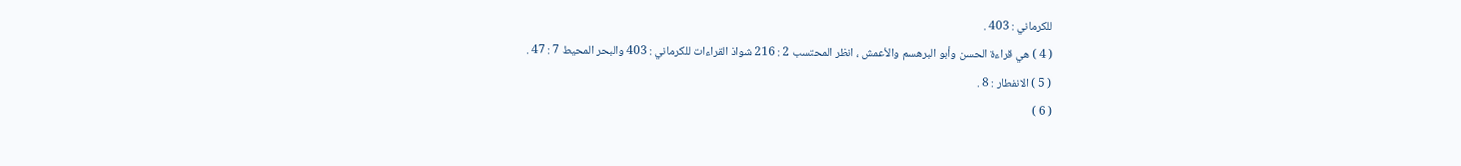للكرماني : 403 .
( 4 ) هي قراءة الحسن وأبو البرهسم والأعمش ، انظر المحتسب 2 : 216 شواذ القراءات للكرماني : 403 والبحر المحيط 7 : 47 .
( 5 ) الانفطار : 8 .
( 6 )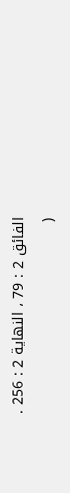الفائق 2 : 79 ، النهاية 2 : 256 .
(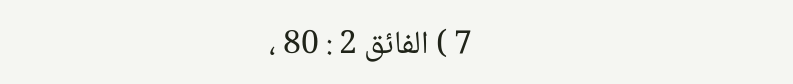7 ) الفائق 2 : 80 ،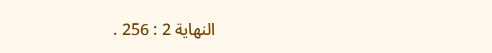النهاية 2 : 256 .